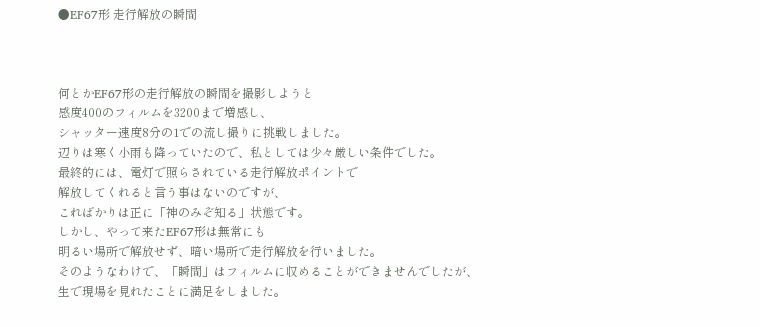●EF67形 走行解放の瞬間



何とかEF67形の走行解放の瞬間を撮影しようと
感度400のフィルムを3200まで増感し、
シャッター速度8分の1での流し撮りに挑戦しました。
辺りは寒く小雨も降っていたので、私としては少々厳しい条件でした。
最終的には、電灯で照らされている走行解放ポイントで
解放してくれると言う事はないのですが、
こればかりは正に「神のみぞ知る」状態です。
しかし、やって来たEF67形は無常にも
明るい場所で解放せず、暗い場所で走行解放を行いました。
そのようなわけで、「瞬間」はフィルムに収めることができませんでしたが、
生で現場を見れたことに満足をしました。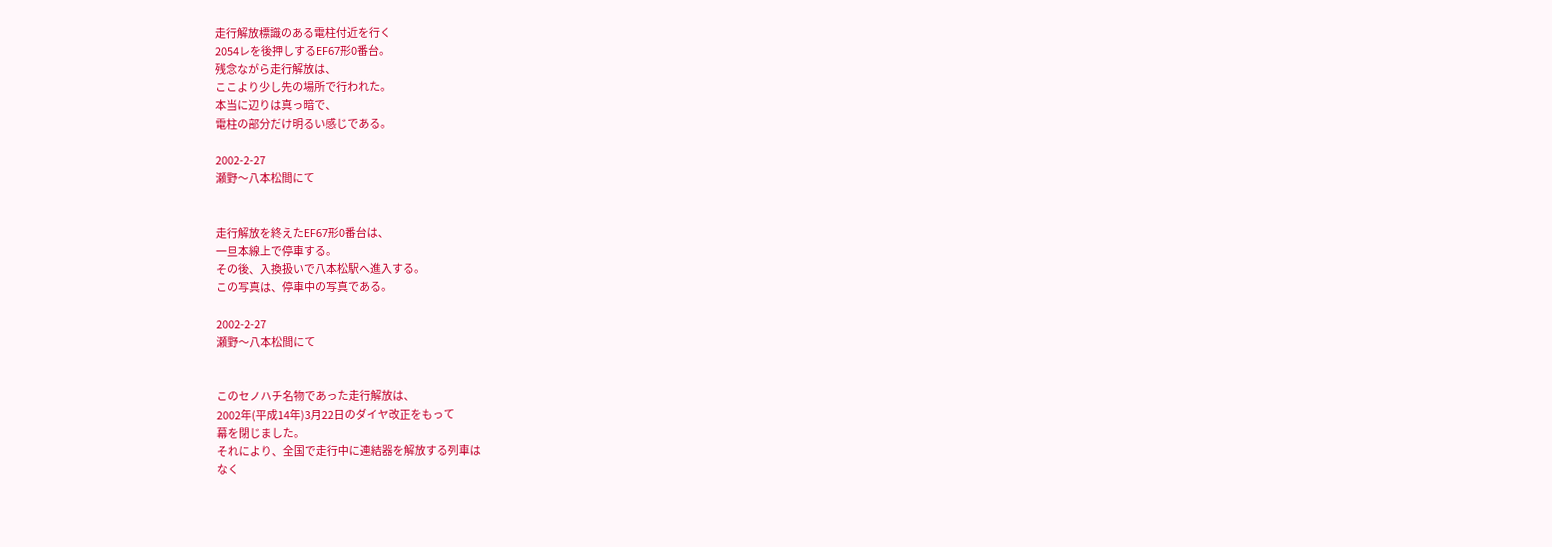走行解放標識のある電柱付近を行く
2054レを後押しするEF67形0番台。
残念ながら走行解放は、
ここより少し先の場所で行われた。
本当に辺りは真っ暗で、
電柱の部分だけ明るい感じである。

2002-2-27
瀬野〜八本松間にて


走行解放を終えたEF67形0番台は、
一旦本線上で停車する。
その後、入換扱いで八本松駅へ進入する。
この写真は、停車中の写真である。

2002-2-27
瀬野〜八本松間にて


このセノハチ名物であった走行解放は、
2002年(平成14年)3月22日のダイヤ改正をもって
幕を閉じました。
それにより、全国で走行中に連結器を解放する列車は
なく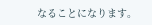なることになります。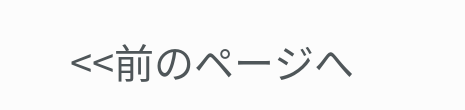<<前のページへ